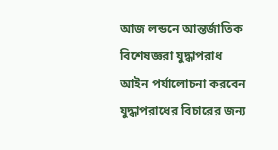আজ লন্ডনে আন্তর্জাতিক বিশেষজ্ঞরা যুদ্ধাপরাধ আইন পর্যালোচনা করবেন
যুদ্ধাপরাধের বিচারের জন্য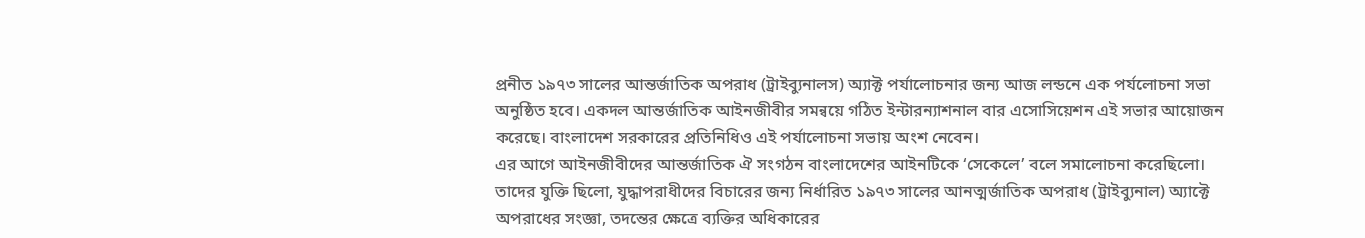প্রনীত ১৯৭৩ সালের আন্তর্জাতিক অপরাধ (ট্রাইব্যুনালস) অ্যাক্ট পর্যালোচনার জন্য আজ লন্ডনে এক পর্যলোচনা সভা অনুষ্ঠিত হবে। একদল আন্তর্জাতিক আইনজীবীর সমন্বয়ে গঠিত ইন্টারন্যাশনাল বার এসোসিয়েশন এই সভার আয়োজন করেছে। বাংলাদেশ সরকারের প্রতিনিধিও এই পর্যালোচনা সভায় অংশ নেবেন।
এর আগে আইনজীবীদের আন্তর্জাতিক ঐ সংগঠন বাংলাদেশের আইনটিকে ‘সেকেলে’ বলে সমালোচনা করেছিলো। তাদের যুক্তি ছিলো, যুদ্ধাপরাধীদের বিচারের জন্য নির্ধারিত ১৯৭৩ সালের আনত্মর্জাতিক অপরাধ (ট্রাইব্যুনাল) অ্যাক্টে অপরাধের সংজ্ঞা, তদন্তের ক্ষেত্রে ব্যক্তির অধিকারের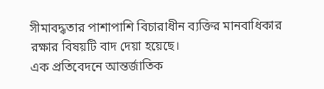সীমাবদ্ধতার পাশাপাশি বিচারাধীন ব্যক্তির মানবাধিকার রক্ষার বিষয়টি বাদ দেয়া হয়েছে।
এক প্রতিবেদনে আন্তর্জাতিক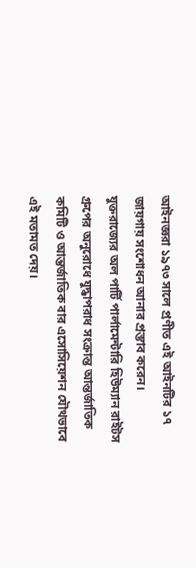আইনজ্ঞরা ১৯৭৩ সালে প্রণীত এই আইনটির ১৭ জায়গায় সংশোধন আনার প্রস্তাব করেন। যুক্তরাজ্যের অল পার্টি পার্লামেন্টারি হিউম্যান রাইটস গ্রুপের অনুরোধে যুদ্ধাপরাধ সংক্রান্ত আন্তর্জাতিক কমিটি ও আন্তর্জাতিক বার এসোসিয়েশন যৌথভাবে এই মতামত দেয়।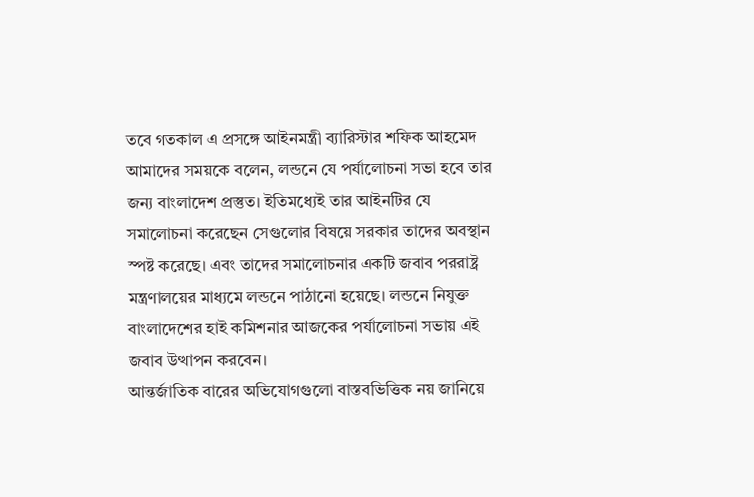তবে গতকাল এ প্রসঙ্গে আইনমন্ত্রী ব্যারিস্টার শফিক আহমেদ আমাদের সময়কে বলেন, লন্ডনে যে পর্যালোচনা সভা হবে তার জন্য বাংলাদেশ প্রস্তুত। ইতিমধ্যেই তার আইনটির যে সমালোচনা করেছেন সেগুলোর বিষয়ে সরকার তাদের অবস্থান স্পষ্ট করেছে। এবং তাদের সমালোচনার একটি জবাব পররাষ্ট্র মন্ত্রণালয়ের মাধ্যমে লন্ডনে পাঠানো হয়েছে। লন্ডনে নিযুক্ত বাংলাদেশের হাই কমিশনার আজকের পর্যালোচনা সভায় এই জবাব উত্থাপন করবেন।
আন্তর্জাতিক বারের অভিযোগগুলো বাস্তবভিত্তিক নয় জানিয়ে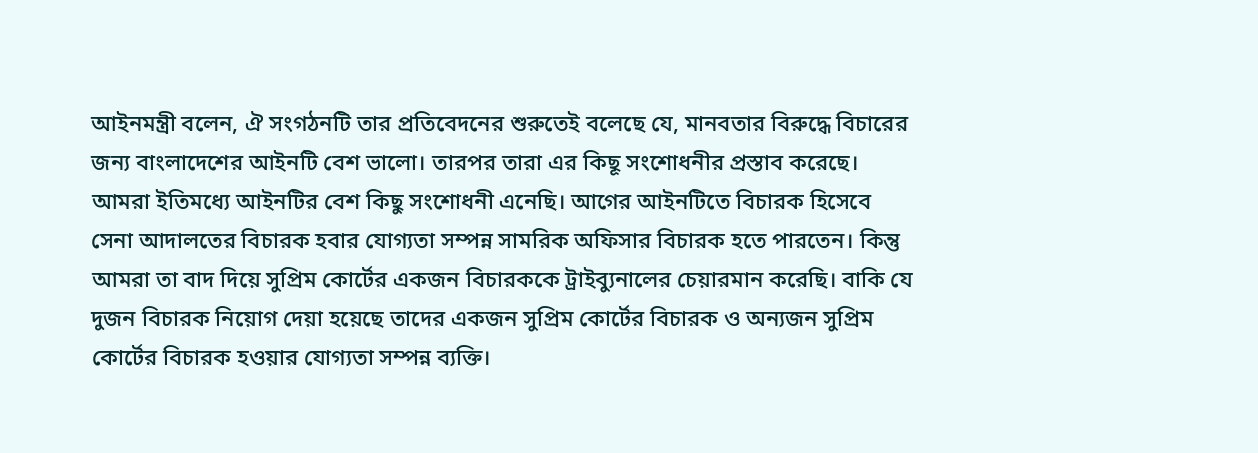আইনমন্ত্রী বলেন, ঐ সংগঠনটি তার প্রতিবেদনের শুরুতেই বলেছে যে, মানবতার বিরুদ্ধে বিচারের জন্য বাংলাদেশের আইনটি বেশ ভালো। তারপর তারা এর কিছূ সংশোধনীর প্রস্তাব করেছে। আমরা ইতিমধ্যে আইনটির বেশ কিছু সংশোধনী এনেছি। আগের আইনটিতে বিচারক হিসেবে সেনা আদালতের বিচারক হবার যোগ্যতা সম্পন্ন সামরিক অফিসার বিচারক হতে পারতেন। কিন্তু আমরা তা বাদ দিয়ে সুপ্রিম কোর্টের একজন বিচারককে ট্রাইব্যুনালের চেয়ারমান করেছি। বাকি যে দুজন বিচারক নিয়োগ দেয়া হয়েছে তাদের একজন সুপ্রিম কোর্টের বিচারক ও অন্যজন সুপ্রিম কোর্টের বিচারক হওয়ার যোগ্যতা সম্পন্ন ব্যক্তি।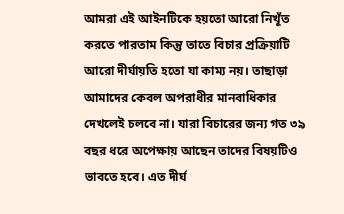আমরা এই আইনটিকে হয়তো আরো নিখূঁত করতে পারতাম কিন্তু তাতে বিচার প্রক্রিয়াটি আরো দীর্ঘায়তি হতো যা কাম্য নয়। তাছাড়া আমাদের কেবল অপরাধীর মানবাধিকার দেখলেই চলবে না। যারা বিচারের জন্য গত ৩৯ বছর ধরে অপেক্ষায় আছেন তাদের বিষয়টিও ভাবতে হবে। এত দীর্ঘ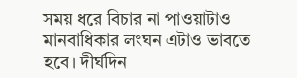সময় ধরে বিচার না পাওয়াটাও মানবাধিকার লংঘন এটাও ভাবতে হবে। দীর্ঘদিন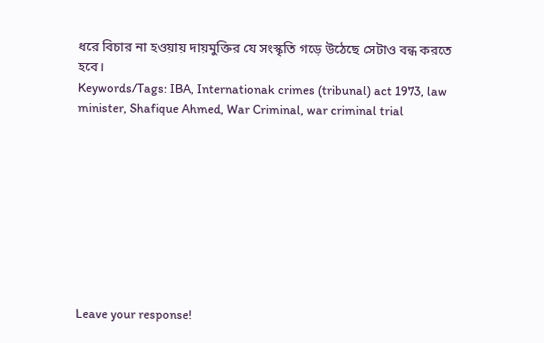ধরে বিচার না হওয়ায় দায়মুক্তির যে সংস্কৃতি গড়ে উঠেছে সেটাও বন্ধ করতে হবে।
Keywords/Tags: IBA, Internationak crimes (tribunal) act 1973, law minister, Shafique Ahmed, War Criminal, war criminal trial









Leave your response!